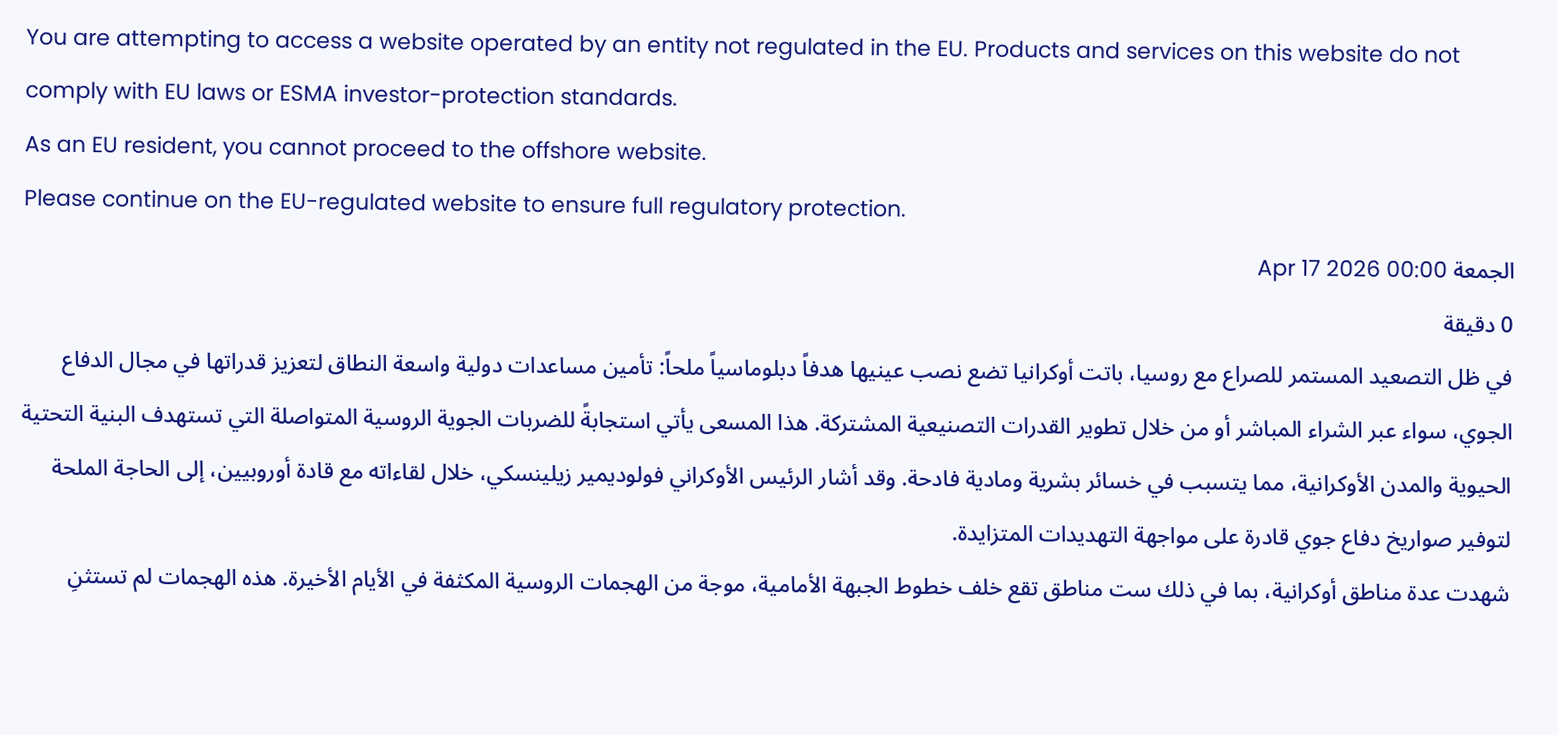You are attempting to access a website operated by an entity not regulated in the EU. Products and services on this website do not comply with EU laws or ESMA investor-protection standards.
As an EU resident, you cannot proceed to the offshore website.
Please continue on the EU-regulated website to ensure full regulatory protection.
الجمعة Apr 17 2026 00:00
0 دقيقة
في ظل التصعيد المستمر للصراع مع روسيا، باتت أوكرانيا تضع نصب عينيها هدفاً دبلوماسياً ملحاً: تأمين مساعدات دولية واسعة النطاق لتعزيز قدراتها في مجال الدفاع الجوي، سواء عبر الشراء المباشر أو من خلال تطوير القدرات التصنيعية المشتركة. هذا المسعى يأتي استجابةً للضربات الجوية الروسية المتواصلة التي تستهدف البنية التحتية الحيوية والمدن الأوكرانية، مما يتسبب في خسائر بشرية ومادية فادحة. وقد أشار الرئيس الأوكراني فولوديمير زيلينسكي، خلال لقاءاته مع قادة أوروبيين، إلى الحاجة الملحة لتوفير صواريخ دفاع جوي قادرة على مواجهة التهديدات المتزايدة.
شهدت عدة مناطق أوكرانية، بما في ذلك ست مناطق تقع خلف خطوط الجبهة الأمامية، موجة من الهجمات الروسية المكثفة في الأيام الأخيرة. هذه الهجمات لم تستثنِ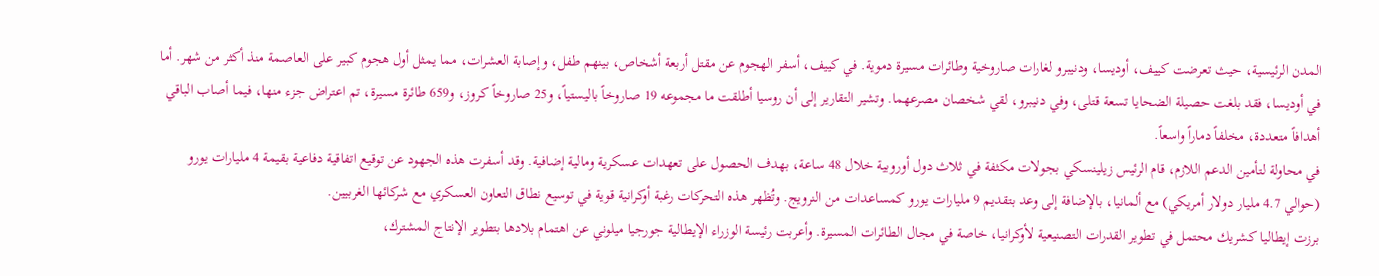المدن الرئيسية، حيث تعرضت كييف، أوديسا، ودنيبرو لغارات صاروخية وطائرات مسيرة دموية. في كييف، أسفر الهجوم عن مقتل أربعة أشخاص، بينهم طفل، وإصابة العشرات، مما يمثل أول هجوم كبير على العاصمة منذ أكثر من شهر. أما في أوديسا، فقد بلغت حصيلة الضحايا تسعة قتلى، وفي دنيبرو، لقي شخصان مصرعهما. وتشير التقارير إلى أن روسيا أطلقت ما مجموعه 19 صاروخاً باليستياً، و25 صاروخاً كروز، و659 طائرة مسيرة، تم اعتراض جزء منها، فيما أصاب الباقي أهدافاً متعددة، مخلفاً دماراً واسعاً.
في محاولة لتأمين الدعم اللازم، قام الرئيس زيلينسكي بجولات مكثفة في ثلاث دول أوروبية خلال 48 ساعة، بهدف الحصول على تعهدات عسكرية ومالية إضافية. وقد أسفرت هذه الجهود عن توقيع اتفاقية دفاعية بقيمة 4 مليارات يورو (حوالي 4.7 مليار دولار أمريكي) مع ألمانيا، بالإضافة إلى وعد بتقديم 9 مليارات يورو كمساعدات من النرويج. وتُظهر هذه التحركات رغبة أوكرانية قوية في توسيع نطاق التعاون العسكري مع شركائها الغربيين.
برزت إيطاليا كشريك محتمل في تطوير القدرات التصنيعية لأوكرانيا، خاصة في مجال الطائرات المسيرة. وأعربت رئيسة الوزراء الإيطالية جورجيا ميلوني عن اهتمام بلادها بتطوير الإنتاج المشترك،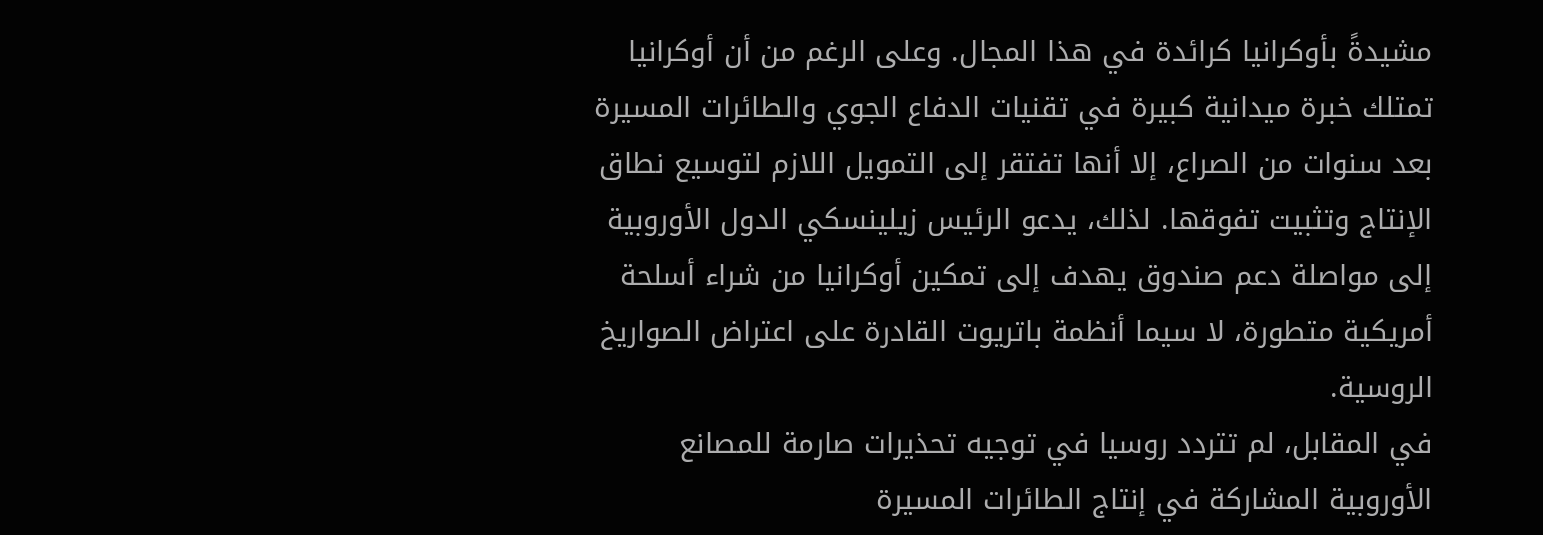مشيدةً بأوكرانيا كرائدة في هذا المجال. وعلى الرغم من أن أوكرانيا تمتلك خبرة ميدانية كبيرة في تقنيات الدفاع الجوي والطائرات المسيرة بعد سنوات من الصراع، إلا أنها تفتقر إلى التمويل اللازم لتوسيع نطاق الإنتاج وتثبيت تفوقها. لذلك، يدعو الرئيس زيلينسكي الدول الأوروبية إلى مواصلة دعم صندوق يهدف إلى تمكين أوكرانيا من شراء أسلحة أمريكية متطورة، لا سيما أنظمة باتريوت القادرة على اعتراض الصواريخ الروسية.
في المقابل، لم تتردد روسيا في توجيه تحذيرات صارمة للمصانع الأوروبية المشاركة في إنتاج الطائرات المسيرة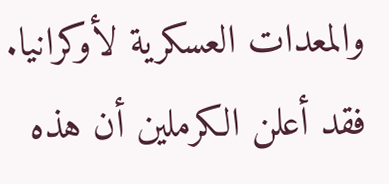والمعدات العسكرية لأوكرانيا. فقد أعلن الكرملين أن هذه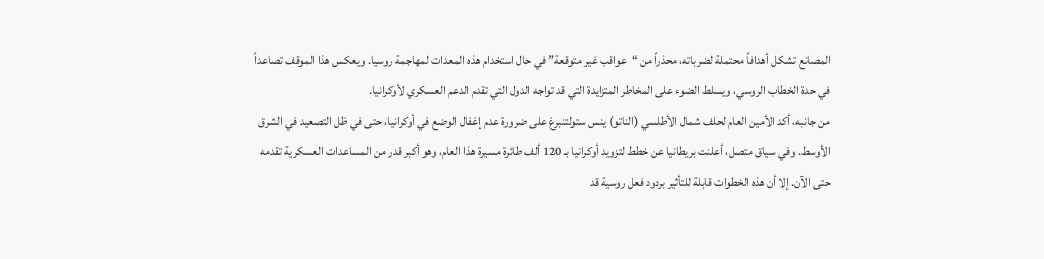المصانع تشكل أهدافاً محتملة لضرباته، محذراً من “عواقب غير متوقعة” في حال استخدام هذه المعدات لمهاجمة روسيا. ويعكس هذا الموقف تصاعداً في حدة الخطاب الروسي، ويسلط الضوء على المخاطر المتزايدة التي قد تواجه الدول التي تقدم الدعم العسكري لأوكرانيا.
من جانبه، أكد الأمين العام لحلف شمال الأطلسي (الناتو) ينس ستولتنبرغ على ضرورة عدم إغفال الوضع في أوكرانيا، حتى في ظل التصعيد في الشرق الأوسط. وفي سياق متصل، أعلنت بريطانيا عن خطط لتزويد أوكرانيا بـ 120 ألف طائرة مسيرة هذا العام، وهو أكبر قدر من المساعدات العسكرية تقدمه حتى الآن. إلا أن هذه الخطوات قابلة للتأثير بردود فعل روسية قد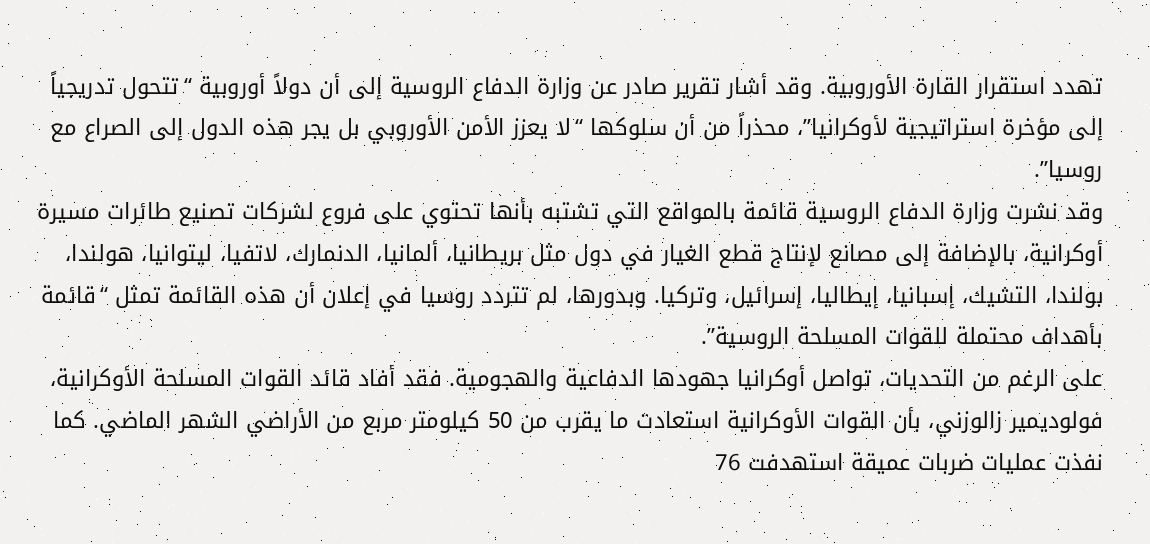تهدد استقرار القارة الأوروبية. وقد أشار تقرير صادر عن وزارة الدفاع الروسية إلى أن دولاً أوروبية “تتحول تدريجياً إلى مؤخرة استراتيجية لأوكرانيا”، محذراً من أن سلوكها “لا يعزز الأمن الأوروبي بل يجر هذه الدول إلى الصراع مع روسيا”.
وقد نشرت وزارة الدفاع الروسية قائمة بالمواقع التي تشتبه بأنها تحتوي على فروع لشركات تصنيع طائرات مسيرة أوكرانية، بالإضافة إلى مصانع لإنتاج قطع الغيار في دول مثل بريطانيا، ألمانيا، الدنمارك، لاتفيا، ليتوانيا، هولندا، بولندا، التشيك، إسبانيا، إيطاليا، إسرائيل، وتركيا. وبدورها، لم تتردد روسيا في إعلان أن هذه القائمة تمثل “قائمة بأهداف محتملة للقوات المسلحة الروسية”.
على الرغم من التحديات، تواصل أوكرانيا جهودها الدفاعية والهجومية. فقد أفاد قائد القوات المسلحة الأوكرانية، فولوديمير زالوزني، بأن القوات الأوكرانية استعادت ما يقرب من 50 كيلومتر مربع من الأراضي الشهر الماضي. كما نفذت عمليات ضربات عميقة استهدفت 76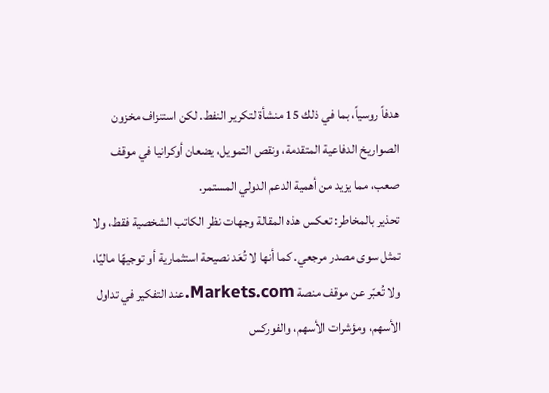هدفاً روسياً، بما في ذلك 15 منشأة لتكرير النفط. لكن استنزاف مخزون الصواريخ الدفاعية المتقدمة، ونقص التمويل، يضعان أوكرانيا في موقف صعب، مما يزيد من أهمية الدعم الدولي المستمر.
تحذير بالمخاطر: تعكس هذه المقالة وجهات نظر الكاتب الشخصية فقط، ولا تمثل سوى مصدر مرجعي. كما أنها لا تُعَد نصيحة استثمارية أو توجيهًا ماليًا، ولا تُعبّر عن موقف منصة Markets.com.عند التفكير في تداول الأسهم، ومؤشرات الأسهم، والفوركس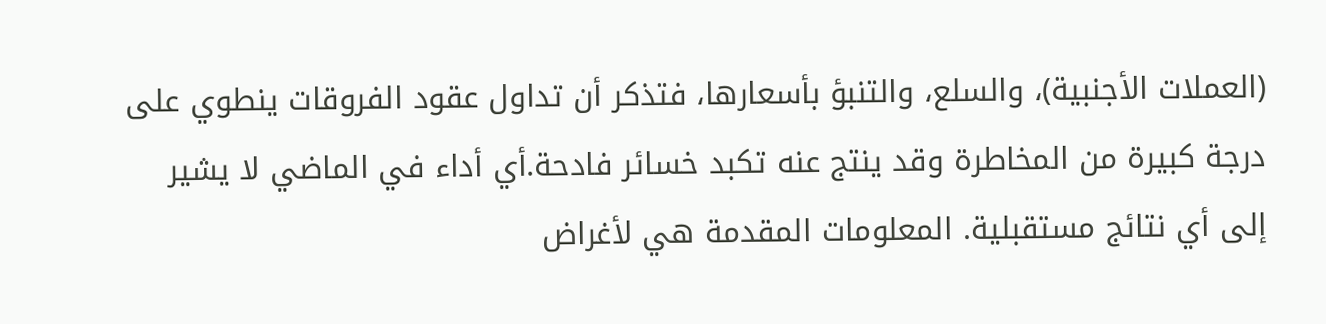(العملات الأجنبية)، والسلع، والتنبؤ بأسعارها، فتذكر أن تداول عقود الفروقات ينطوي على درجة كبيرة من المخاطرة وقد ينتج عنه تكبد خسائر فادحة.أي أداء في الماضي لا يشير إلى أي نتائج مستقبلية. المعلومات المقدمة هي لأغراض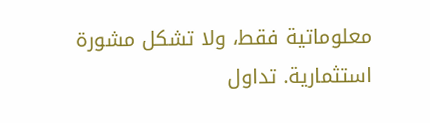معلوماتية فقط، ولا تشكل مشورة استثمارية. تداول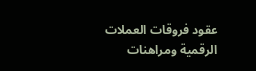عقود فروقات العملات الرقمية ومراهنات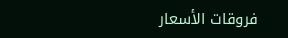فروقات الأسعار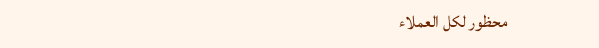محظور لكل العملاء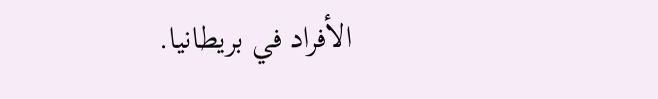الأفراد في بريطانيا.